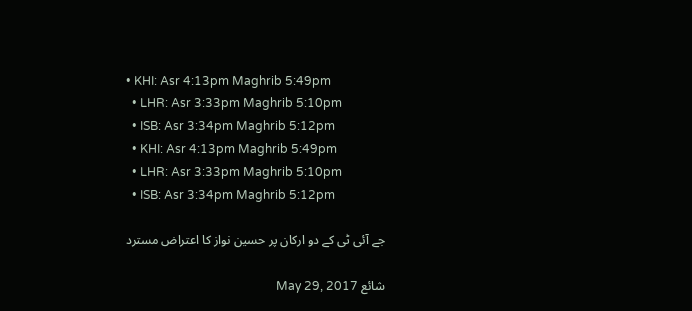• KHI: Asr 4:13pm Maghrib 5:49pm
  • LHR: Asr 3:33pm Maghrib 5:10pm
  • ISB: Asr 3:34pm Maghrib 5:12pm
  • KHI: Asr 4:13pm Maghrib 5:49pm
  • LHR: Asr 3:33pm Maghrib 5:10pm
  • ISB: Asr 3:34pm Maghrib 5:12pm

جے آئی ٹی کے دو ارکان پر حسین نواز کا اعتراض مسترد

شائع May 29, 2017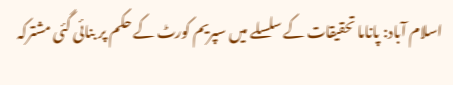اسلام آباد: پاناما تحقیقات کے سلسلے میں سپریم کورٹ کے حکم پر بنائی گئی مشترکہ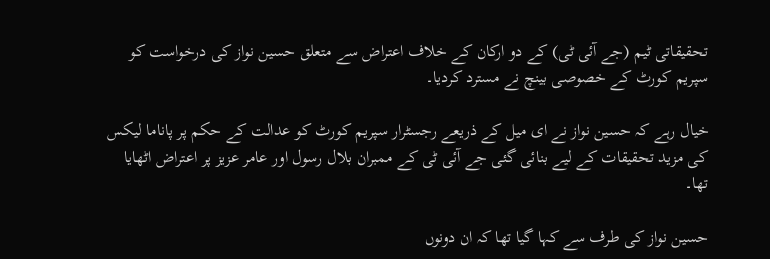تحقیقاتی ٹیم (جے آئی ٹی) کے دو ارکان کے خلاف اعتراض سے متعلق حسین نواز کی درخواست کو سپریم کورٹ کے خصوصی بینچ نے مسترد کردیا۔

خیال رہے کہ حسین نواز نے ای میل کے ذریعے رجسٹرار سپریم کورٹ کو عدالت کے حکم پر پاناما لیکس کی مزید تحقیقات کے لیے بنائی گئی جے آئی ٹی کے ممبران بلال رسول اور عامر عزیز پر اعتراض اٹھایا تھا۔

حسین نواز کی طرف سے کہا گیا تھا کہ ان دونوں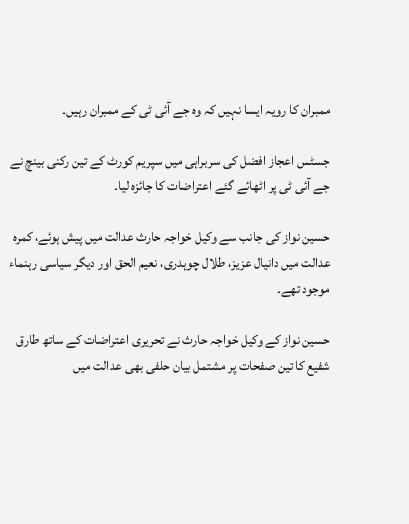ممبران کا رویہ ایسا نہیں کہ وہ جے آئی ٹی کے ممبران رہیں۔

جسٹس اعجاز افضل کی سربراہی میں سپریم کورٹ کے تین رکنی بینچ نے جے آئی ٹی پر اٹھائے گئے اعتراضات کا جائزہ لیا۔

حسین نواز کی جانب سے وکیل خواجہ حارث عدالت میں پیش ہوئے، کمرہ عدالت میں دانیال عزیز، طلال چوہدری، نعیم الحق اور دیگر سیاسی رہنماء موجود تھے۔

حسین نواز کے وکیل خواجہ حارث نے تحریری اعتراضات کے ساتھ طارق شفیع کا تین صفحات پر مشتمل بیان حلفی بھی عدالت میں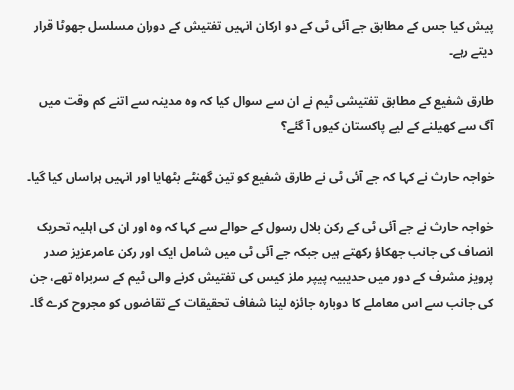پیش کیا جس کے مطابق جے آئی ٹی کے دو ارکان انہیں تفتیش کے دوران مسلسل جھوٹا قرار دیتے رہے۔

طارق شفیع کے مطابق تفتیشی ٹیم نے ان سے سوال کیا کہ وہ مدینہ سے اتنے کم وقت میں آگ سے کھیلنے کے لیے پاکستان کیوں آ گئے؟

خواجہ حارث نے کہا کہ جے آئی ٹی نے طارق شفیع کو تین گھنٹے بٹھایا اور انہیں ہراساں کیا گیا۔

خواجہ حارث نے جے آئی ٹی کے رکن بلال رسول کے حوالے سے کہا کہ وہ اور ان کی اہلیہ تحریک انصاف کی جانب جھکاؤ رکھتے ہیں جبکہ جے آئی ٹی میں شامل ایک اور رکن عامرعزیز صدر پرویز مشرف کے دور میں حدیبیہ پیپر ملز کیس کی تفتیش کرنے والی ٹیم کے سربراہ تھے، جن کی جانب سے اس معاملے کا دوبارہ جائزہ لینا شفاف تحقیقات کے تقاضوں کو مجروح کرے گا۔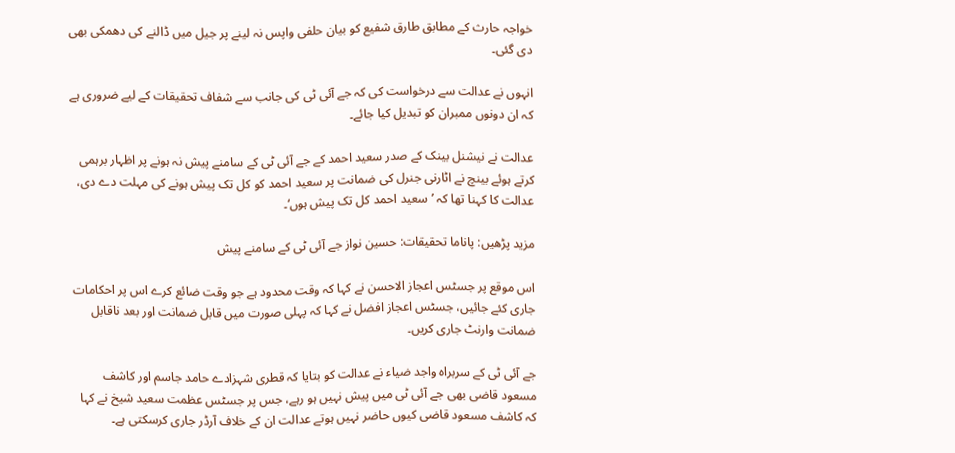خواجہ حارث کے مطابق طارق شفیع کو بیان حلفی واپس نہ لینے پر جیل میں ڈالنے کی دھمکی بھی دی گئی۔

انہوں نے عدالت سے درخواست کی کہ جے آئی ٹی کی جانب سے شفاف تحقیقات کے لیے ضروری ہے کہ ان دونوں ممبران کو تبدیل کیا جائے۔

عدالت نے نیشنل بینک کے صدر سعید احمد کے جے آئی ٹی کے سامنے پیش نہ ہونے پر اظہار برہمی کرتے ہوئے بینچ نے اٹارنی جنرل کی ضمانت پر سعید احمد کو کل تک پیش ہونے کی مہلت دے دی، عدالت کا کہنا تھا کہ ’سعید احمد کل تک پیش ہوں‘۔

مزید پڑھیں: پاناما تحقیقات: حسین نواز جے آئی ٹی کے سامنے پیش

اس موقع پر جسٹس اعجاز الاحسن نے کہا کہ وقت محدود ہے جو وقت ضائع کرے اس پر احکامات جاری کئے جائیں، جسٹس اعجاز افضل نے کہا کہ پہلی صورت میں قابل ضمانت اور بعد ناقابل ضمانت وارنٹ جاری کریں۔

جے آئی ٹی کے سربراہ واجد ضیاء نے عدالت کو بتایا کہ قطری شہزادے حامد جاسم اور کاشف مسعود قاضی بھی جے آئی ٹی میں پیش نہیں ہو رہے، جس پر جسٹس عظمت سعید شیخ نے کہا کہ کاشف مسعود قاضی کیوں حاضر نہیں ہوتے عدالت ان کے خلاف آرڈر جاری کرسکتی ہے۔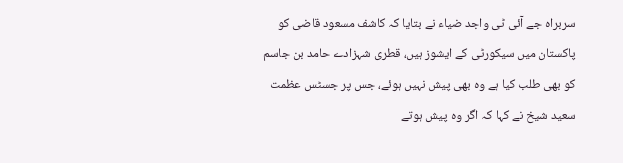سربراہ جے آئی ٹی واجد ضیاء نے بتایا کہ کاشف مسعود قاضی کو پاکستان میں سیکورٹی کے ایشوز ہیں، قطری شہزادے حامد بن جاسم کو بھی طلب کیا ہے وہ بھی پیش نہیں ہوئے، جس پر جسٹس عظمت سعید شیخ نے کہا کہ اگر وہ پیش ہوتے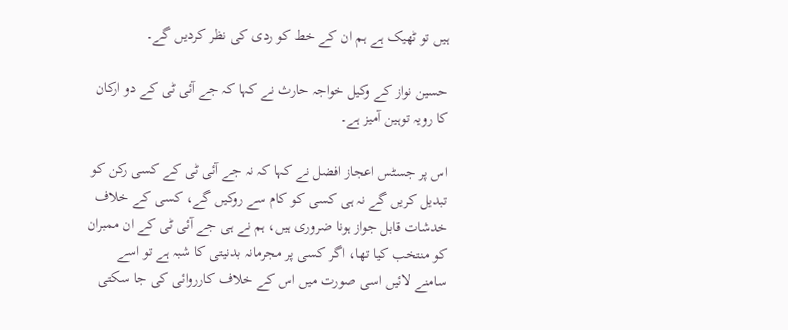ہیں تو ٹھیک ہے ہم ان کے خط کو ردی کی نظر کردیں گے۔

حسین نواز کے وکیل خواجہ حارث نے کہا کہ جے آئی ٹی کے دو ارکان کا رویہ توہین آمیز ہے۔

اس پر جسٹس اعجاز افضل نے کہا کہ نہ جے آئی ٹی کے کسی رکن کو تبدیل کریں گے نہ ہی کسی کو کام سے روکیں گے، کسی کے خلاف خدشات قابل جواز ہونا ضروری ہیں، ہم نے ہی جے آئی ٹی کے ان ممبران کو منتخب کیا تھا، اگر کسی پر مجرمانہ بدنیتی کا شبہ ہے تو اسے سامنے لائیں اسی صورت میں اس کے خلاف کارروائی کی جا سکتی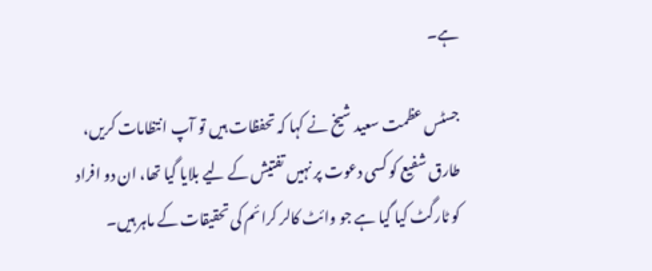ہے۔

جسٹس عظمت سعید شیخ نے کہا کہ تحفظات ہیں تو آپ انتظامات کریں، طارق شفیع کو کسی دعوت پر نہیں تفتیش کے لیے بلایا گیا تھا، ان دو افراد کو ٹارگٹ کیا گیا ہے جو وائٹ کالر کرائم کی تحقیقات کے ماہر ہیں۔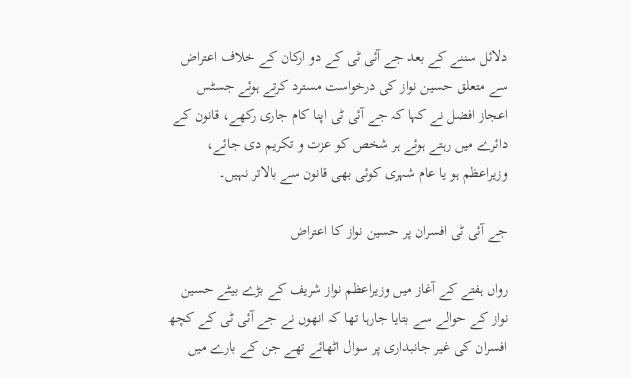دلائل سننے کے بعد جے آئی ٹی کے دو ارکان کے خلاف اعتراض سے متعلق حسین نواز کی درخواست مسترد کرتے ہوئے جسٹس اعجاز افضل نے کہا کہ جے آئی ٹی اپنا کام جاری رکھے، قانون کے دائرے میں رہتے ہوئے ہر شخص کو عزت و تکریم دی جائے، وزیراعظم ہو یا عام شہری کوئی بھی قانون سے بالاتر نہیں۔

جے آئی ٹی افسران پر حسین نواز کا اعتراض

رواں ہفتے کے آغاز میں وزیراعظم نواز شریف کے بڑے بیٹے حسین نواز کے حوالے سے بتایا جارہا تھا کہ انھوں نے جے آئی ٹی کے کچھ افسران کی غیر جانبداری پر سوال اٹھائے تھے جن کے بارے میں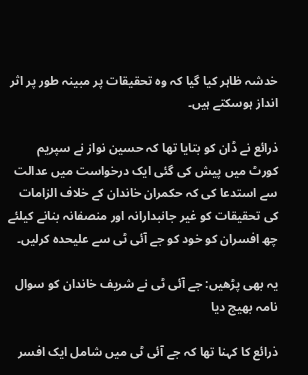خدشہ ظاہر کیا گیا کہ وہ تحقیقات پر مبینہ طور پر اثر انداز ہوسکتے ہیں۔

ذرائع نے ڈان کو بتایا تھا کہ حسین نواز نے سپریم کورٹ میں پیش کی گئی ایک درخواست میں عدالت سے استدعا کی کہ حکمران خاندان کے خلاف الزامات کی تحقیقات کو غیر جانبدارانہ اور منصفانہ بنانے کیلئے چھ افسران کو خود کو جے آئی ٹی سے علیحدہ کرلیں۔

یہ بھی پڑھیں: جے آئی ٹی نے شریف خاندان کو سوال نامہ بھیج دیا

ذرائع کا کہنا تھا کہ جے آئی ٹی میں شامل ایک افسر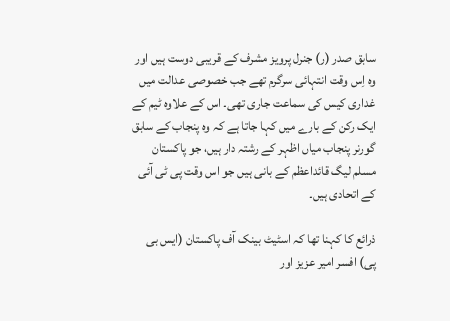سابق صدر (ر) جنرل پرویز مشرف کے قریبی دوست ہیں اور وہ اِس وقت انتہائی سرگرم تھے جب خصوصی عدالت میں غداری کیس کی سماعت جاری تھی۔ اس کے علاوہ ٹیم کے ایک رکن کے بارے میں کہا جاتا ہے کہ وہ پنجاب کے سابق گورنر پنجاب میاں اظہر کے رشتہ دار ہیں، جو پاکستان مسلم لیگ قائداعظم کے بانی ہیں جو اس وقت پی ٹی آئی کے اتحادی ہیں۔

ذرائع کا کہنا تھا کہ اسٹیٹ بینک آف پاکستان (ایس بی پی) افسر امیر عزیز اور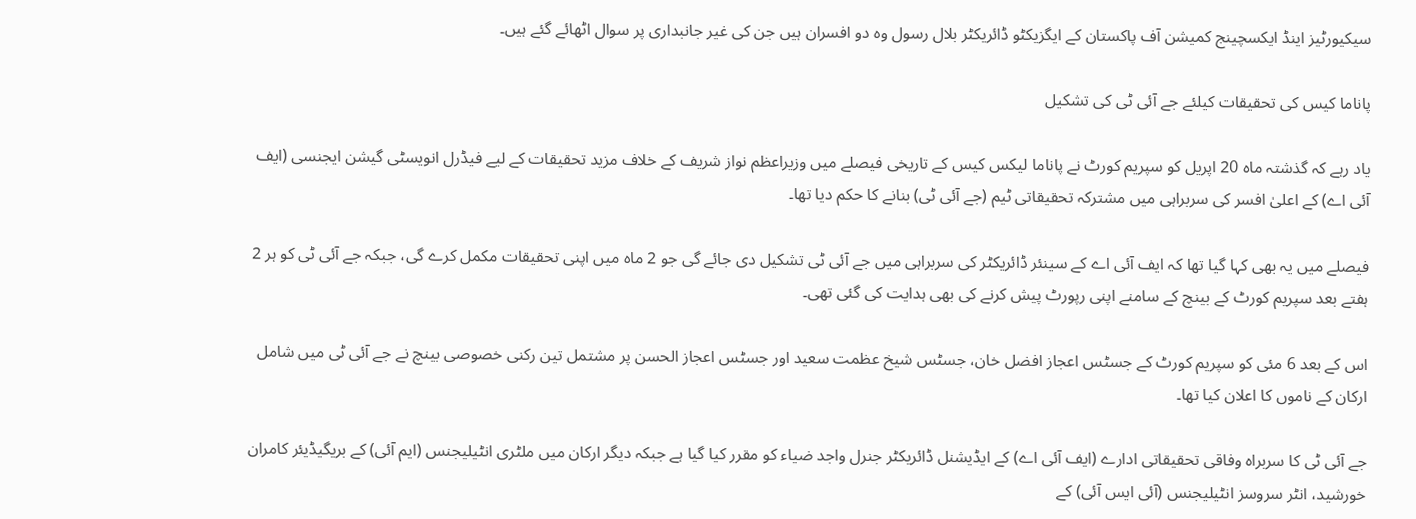سیکیورٹیز اینڈ ایکسچینج کمیشن آف پاکستان کے ایگزیکٹو ڈائریکٹر بلال رسول وہ دو افسران ہیں جن کی غیر جانبداری پر سوال اٹھائے گئے ہیں۔

پاناما کیس کی تحقیقات کیلئے جے آئی ٹی کی تشکیل

یاد رہے کہ گذشتہ ماہ 20 اپریل کو سپریم کورٹ نے پاناما لیکس کیس کے تاریخی فیصلے میں وزیراعظم نواز شریف کے خلاف مزید تحقیقات کے لیے فیڈرل انویسٹی گیشن ایجنسی (ایف آئی اے) کے اعلیٰ افسر کی سربراہی میں مشترکہ تحقیقاتی ٹیم (جے آئی ٹی) بنانے کا حکم دیا تھا۔

فیصلے میں یہ بھی کہا گیا تھا کہ ایف آئی اے کے سینئر ڈائریکٹر کی سربراہی میں جے آئی ٹی تشکیل دی جائے گی جو 2 ماہ میں اپنی تحقیقات مکمل کرے گی، جبکہ جے آئی ٹی کو ہر 2 ہفتے بعد سپریم کورٹ کے بینچ کے سامنے اپنی رپورٹ پیش کرنے کی بھی ہدایت کی گئی تھی۔

اس کے بعد 6 مئی کو سپریم کورٹ کے جسٹس اعجاز افضل خان، جسٹس شیخ عظمت سعید اور جسٹس اعجاز الحسن پر مشتمل تین رکنی خصوصی بینچ نے جے آئی ٹی میں شامل ارکان کے ناموں کا اعلان کیا تھا۔

جے آئی ٹی کا سربراہ وفاقی تحقیقاتی ادارے (ایف آئی اے) کے ایڈیشنل ڈائریکٹر جنرل واجد ضیاء کو مقرر کیا گیا ہے جبکہ دیگر ارکان میں ملٹری انٹیلیجنس (ایم آئی) کے بریگیڈیئر کامران خورشید، انٹر سروسز انٹیلیجنس (آئی ایس آئی) کے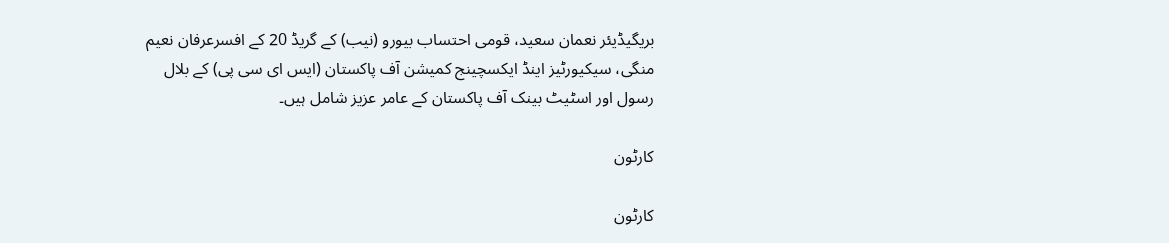بریگیڈیئر نعمان سعید، قومی احتساب بیورو (نیب) کے گریڈ 20 کے افسرعرفان نعیم منگی، سیکیورٹیز اینڈ ایکسچینج کمیشن آف پاکستان (ایس ای سی پی) کے بلال رسول اور اسٹیٹ بینک آف پاکستان کے عامر عزیز شامل ہیں۔

کارٹون

کارٹون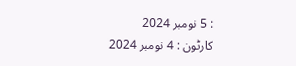: 5 نومبر 2024
کارٹون : 4 نومبر 2024